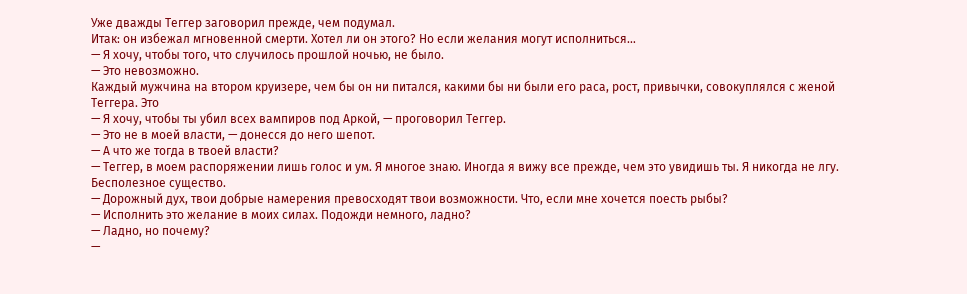Уже дважды Теггер заговорил прежде, чем подумал.
Итак: он избежал мгновенной смерти. Хотел ли он этого? Но если желания могут исполниться…
— Я хочу, чтобы того, что случилось прошлой ночью, не было.
— Это невозможно.
Каждый мужчина на втором круизере, чем бы он ни питался, какими бы ни были его раса, рост, привычки, совокуплялся с женой Теггера. Это
— Я хочу, чтобы ты убил всех вампиров под Аркой, — проговорил Теггер.
— Это не в моей власти, — донесся до него шепот.
— А что же тогда в твоей власти?
— Теггер, в моем распоряжении лишь голос и ум. Я многое знаю. Иногда я вижу все прежде, чем это увидишь ты. Я никогда не лгу.
Бесполезное существо.
— Дорожный дух, твои добрые намерения превосходят твои возможности. Что, если мне хочется поесть рыбы?
— Исполнить это желание в моих силах. Подожди немного, ладно?
— Ладно, но почему?
—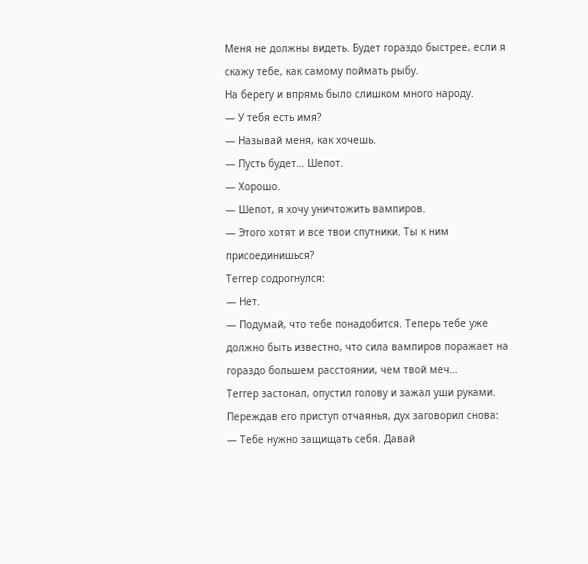Меня не должны видеть. Будет гораздо быстрее, если я скажу тебе, как самому поймать рыбу.
На берегу и впрямь было слишком много народу.
— У тебя есть имя?
— Называй меня, как хочешь.
— Пусть будет… Шепот.
— Хорошо.
— Шепот, я хочу уничтожить вампиров.
— Этого хотят и все твои спутники. Ты к ним присоединишься?
Теггер содрогнулся:
— Нет.
— Подумай, что тебе понадобится. Теперь тебе уже должно быть известно, что сила вампиров поражает на гораздо большем расстоянии, чем твой меч…
Теггер застонал, опустил голову и зажал уши руками. Переждав его приступ отчаянья, дух заговорил снова:
— Тебе нужно защищать себя. Давай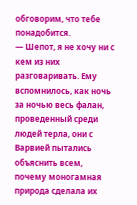обговорим, что тебе понадобится.
— Шепот, я не хочу ни с кем из них разговаривать. Ему вспомнилось, как ночь за ночью весь фалан, проведенный среди людей терла, они с Варвией пытались объяснить всем, почему моногамная природа сделала их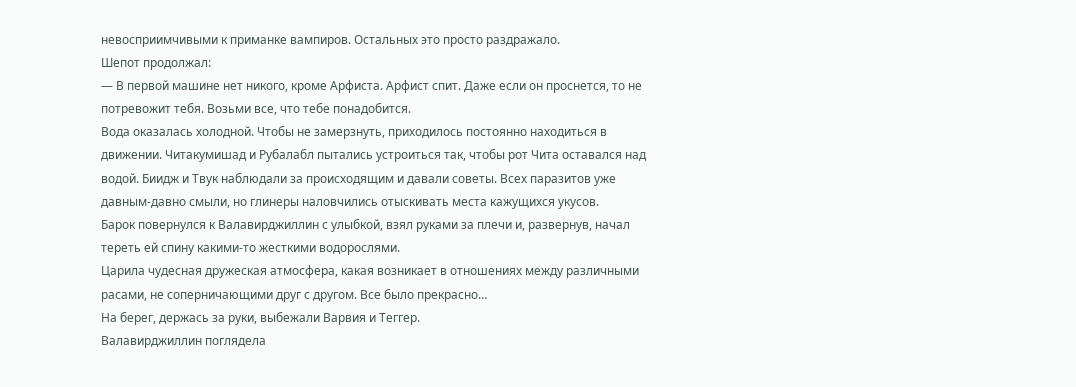невосприимчивыми к приманке вампиров. Остальных это просто раздражало.
Шепот продолжал:
— В первой машине нет никого, кроме Арфиста. Арфист спит. Даже если он проснется, то не потревожит тебя. Возьми все, что тебе понадобится.
Вода оказалась холодной. Чтобы не замерзнуть, приходилось постоянно находиться в движении. Читакумишад и Рубалабл пытались устроиться так, чтобы рот Чита оставался над водой. Биидж и Твук наблюдали за происходящим и давали советы. Всех паразитов уже давным-давно смыли, но глинеры наловчились отыскивать места кажущихся укусов.
Барок повернулся к Валавирджиллин с улыбкой, взял руками за плечи и, развернув, начал тереть ей спину какими-то жесткими водорослями.
Царила чудесная дружеская атмосфера, какая возникает в отношениях между различными расами, не соперничающими друг с другом. Все было прекрасно…
На берег, держась за руки, выбежали Варвия и Теггер.
Валавирджиллин поглядела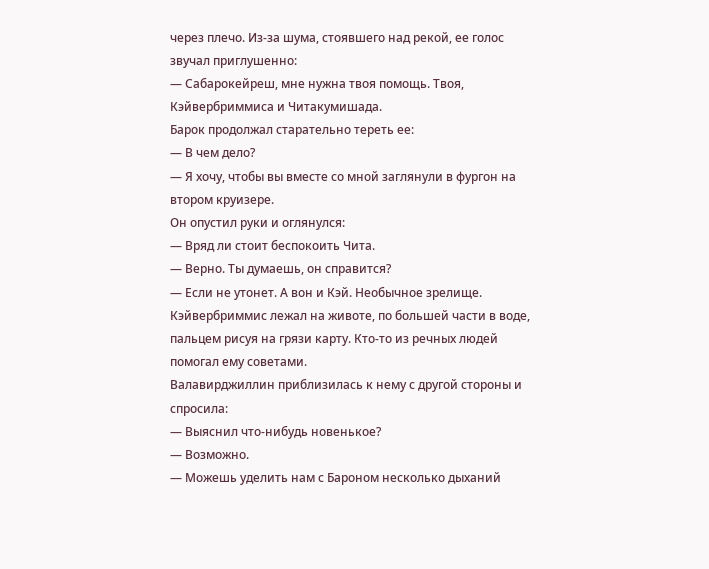через плечо. Из-за шума, стоявшего над рекой, ее голос звучал приглушенно:
— Сабарокейреш, мне нужна твоя помощь. Твоя, Кэйвербриммиса и Читакумишада.
Барок продолжал старательно тереть ее:
— В чем дело?
— Я хочу, чтобы вы вместе со мной заглянули в фургон на втором круизере.
Он опустил руки и оглянулся:
— Вряд ли стоит беспокоить Чита.
— Верно. Ты думаешь, он справится?
— Если не утонет. А вон и Кэй. Необычное зрелище.
Кэйвербриммис лежал на животе, по большей части в воде, пальцем рисуя на грязи карту. Кто-то из речных людей помогал ему советами.
Валавирджиллин приблизилась к нему с другой стороны и спросила:
— Выяснил что-нибудь новенькое?
— Возможно.
— Можешь уделить нам с Бароном несколько дыханий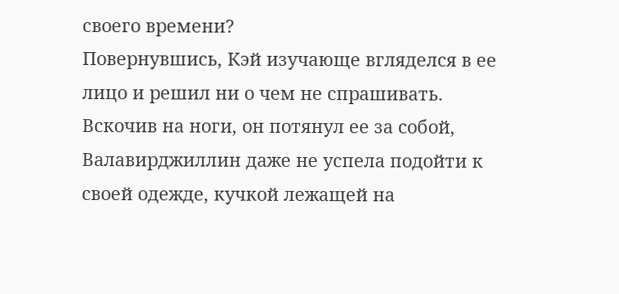своего времени?
Повернувшись, Кэй изучающе вгляделся в ее лицо и решил ни о чем не спрашивать. Вскочив на ноги, он потянул ее за собой, Валавирджиллин даже не успела подойти к своей одежде, кучкой лежащей на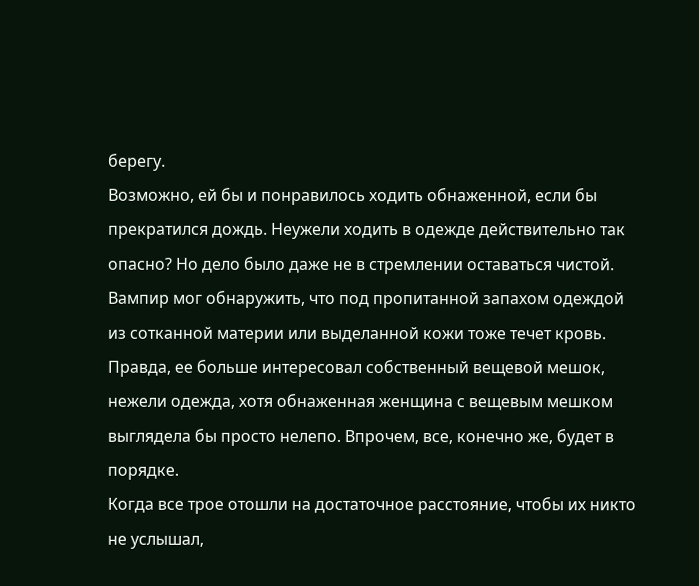берегу.
Возможно, ей бы и понравилось ходить обнаженной, если бы прекратился дождь. Неужели ходить в одежде действительно так опасно? Но дело было даже не в стремлении оставаться чистой. Вампир мог обнаружить, что под пропитанной запахом одеждой из сотканной материи или выделанной кожи тоже течет кровь.
Правда, ее больше интересовал собственный вещевой мешок, нежели одежда, хотя обнаженная женщина с вещевым мешком выглядела бы просто нелепо. Впрочем, все, конечно же, будет в порядке.
Когда все трое отошли на достаточное расстояние, чтобы их никто не услышал,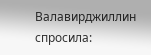Валавирджиллин спросила: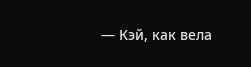— Кэй, как вела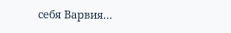себя Варвия…